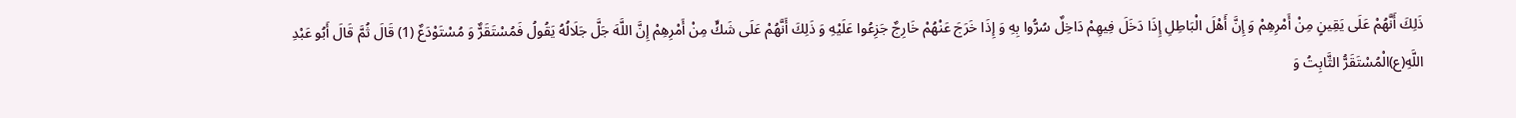ذَلِكَ أَنَّهُمْ عَلَى يَقِينٍ مِنْ أَمْرِهِمْ وَ إِنَّ أَهْلَ الْبَاطِلِ إِذَا دَخَلَ فِيهِمْ دَاخِلٌ سُرُّوا بِهِ وَ إِذَا خَرَجَ عَنْهُمْ خَارِجٌ جَزِعُوا عَلَيْهِ وَ ذَلِكَ أَنَّهُمْ عَلَى شَكٍّ مِنْ أَمْرِهِمْ إِنَّ اللَّهَ جَلَّ جَلَالُهُ يَقُولُ فَمُسْتَقَرٌّ وَ مُسْتَوْدَعٌ (1) قَالَ ثُمَّ قَالَ أَبُو عَبْدِ اللَّهِ(ع)الْمُسْتَقَرُّ الثَّابِتُ وَ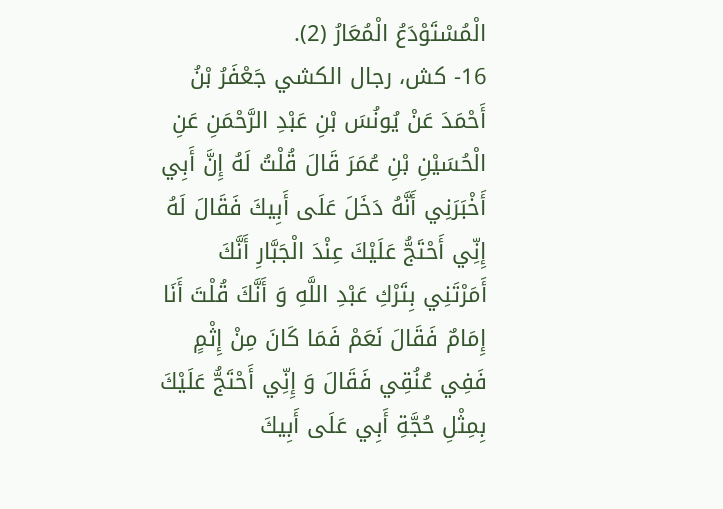الْمُسْتَوْدَعُ الْمُعَارُ (2).
16- كش، رجال الكشي جَعْفَرُ بْنُ أَحْمَدَ عَنْ يُونُسَ بْنِ عَبْدِ الرَّحْمَنِ عَنِ الْحُسَيْنِ بْنِ عُمَرَ قَالَ قُلْتُ لَهُ إِنَّ أَبِي أَخْبَرَنِي أَنَّهُ دَخَلَ عَلَى أَبِيكَ فَقَالَ لَهُ إِنِّي أَحْتَجُّ عَلَيْكَ عِنْدَ الْجَبَّارِ أَنَّكَ أَمَرْتَنِي بِتَرْكِ عَبْدِ اللَّهِ وَ أَنَّكَ قُلْتَ أَنَا إِمَامٌ فَقَالَ نَعَمْ فَمَا كَانَ مِنْ إِثْمٍ فَفِي عُنُقِي فَقَالَ وَ إِنِّي أَحْتَجُّ عَلَيْكَ بِمِثْلِ حُجَّةِ أَبِي عَلَى أَبِيكَ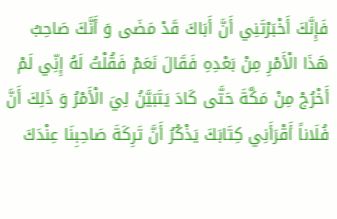فَإِنَّكَ أَخْبَرْتَنِي أَنَّ أَبَاكَ قَدْ مَضَى وَ أَنَّكَ صَاحِبُ هَذَا الْأَمْرِ مِنْ بَعْدِهِ فَقَالَ نَعَمْ فَقُلْتُ لَهُ إِنِّي لَمْ أَخْرُجْ مِنْ مَكَّةَ حَتَّى كَادَ يَتَبَيَّنُ لِيَ الْأَمْرُ وَ ذَلِكَ أَنَّ فُلَاناً أَقْرَأَنِي كِتَابَكَ يَذْكُرُ أَنَّ تَرِكَةَ صَاحِبِنَا عِنْدَكَ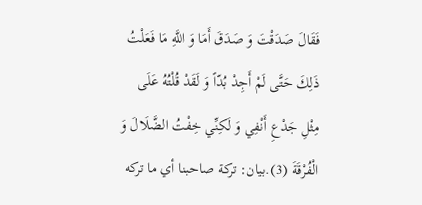فَقَالَ صَدَقْتَ وَ صَدَقَ أَمَا وَ اللَّهِ مَا فَعَلْتُ ذَلِكَ حَتَّى لَمْ أَجِدْ بُدّاً وَ لَقَدْ قُلْتُهُ عَلَى مِثْلِ جَدْعِ أَنْفِي وَ لَكِنِّي خِفْتُ الضَّلَالَ وَ الْفُرْقَةَ (3).بيان: تركة صاحبنا أي ما تركه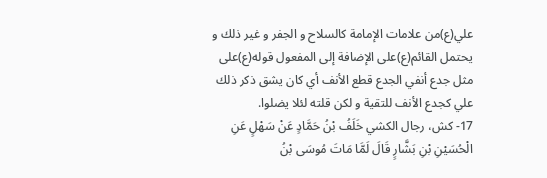علي(ع)من علامات الإمامة كالسلاح و الجفر و غير ذلك و يحتمل القائم(ع)على الإضافة إلى المفعول قوله(ع)على مثل جدع أنفي الجدع قطع الأنف أي كان يشق ذكر ذلك علي كجدع الأنف للتقية و لكن قلته لئلا يضلوا.
17- كش، رجال الكشي خَلَفُ بْنُ حَمَّادٍ عَنْ سَهْلٍ عَنِ الْحُسَيْنِ بْنِ بَشَّارٍ قَالَ لَمَّا مَاتَ مُوسَى بْنُ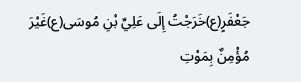جَعْفَرٍ(ع)خَرَجْتُ إِلَى عَلِيِّ بْنِ مُوسَى(ع)غَيْرَ مُؤْمِنٌ بِمَوْتِ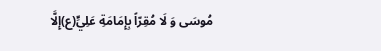مُوسَى وَ لَا مُقِرّاً بِإِمَامَةِ عَلِيٍّ(ع)إِلَّا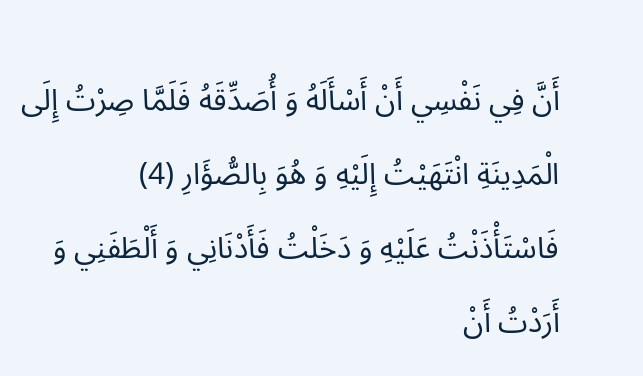أَنَّ فِي نَفْسِي أَنْ أَسْأَلَهُ وَ أُصَدِّقَهُ فَلَمَّا صِرْتُ إِلَى الْمَدِينَةِ انْتَهَيْتُ إِلَيْهِ وَ هُوَ بِالصُّؤَارِ (4) فَاسْتَأْذَنْتُ عَلَيْهِ وَ دَخَلْتُ فَأَدْنَانِي وَ أَلْطَفَنِي وَ أَرَدْتُ أَنْ